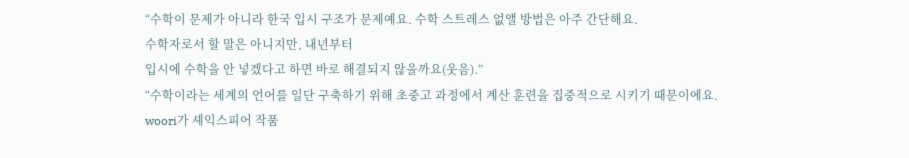“수학이 문제가 아니라 한국 입시 구조가 문제예요. 수학 스트레스 없앨 방법은 아주 간단해요.
수학자로서 할 말은 아니지만, 내년부터
입시에 수학을 안 넣겠다고 하면 바로 해결되지 않을까요(웃음).”
“수학이라는 세계의 언어를 일단 구축하기 위해 초중고 과정에서 계산 훈련을 집중적으로 시키기 때문이에요.
woori가 셰익스피어 작품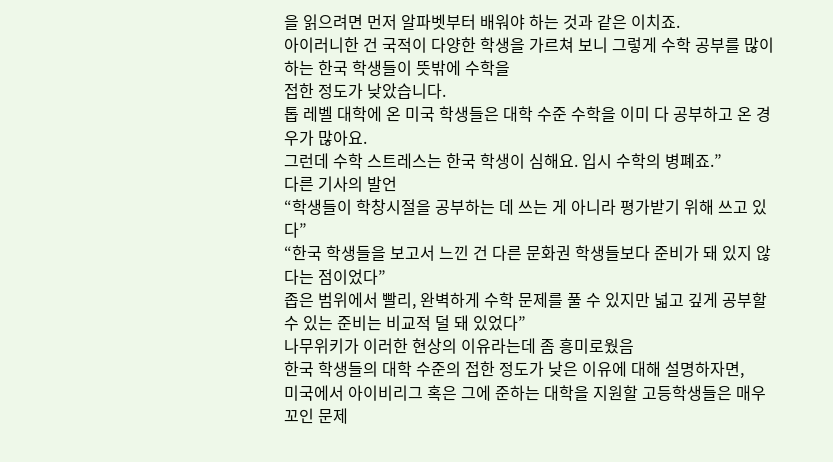을 읽으려면 먼저 알파벳부터 배워야 하는 것과 같은 이치죠.
아이러니한 건 국적이 다양한 학생을 가르쳐 보니 그렇게 수학 공부를 많이 하는 한국 학생들이 뜻밖에 수학을
접한 정도가 낮았습니다.
톱 레벨 대학에 온 미국 학생들은 대학 수준 수학을 이미 다 공부하고 온 경우가 많아요.
그런데 수학 스트레스는 한국 학생이 심해요. 입시 수학의 병폐죠.”
다른 기사의 발언
“학생들이 학창시절을 공부하는 데 쓰는 게 아니라 평가받기 위해 쓰고 있다”
“한국 학생들을 보고서 느낀 건 다른 문화권 학생들보다 준비가 돼 있지 않다는 점이었다”
좁은 범위에서 빨리, 완벽하게 수학 문제를 풀 수 있지만 넓고 깊게 공부할 수 있는 준비는 비교적 덜 돼 있었다”
나무위키가 이러한 현상의 이유라는데 좀 흥미로웠음
한국 학생들의 대학 수준의 접한 정도가 낮은 이유에 대해 설명하자면,
미국에서 아이비리그 혹은 그에 준하는 대학을 지원할 고등학생들은 매우 꼬인 문제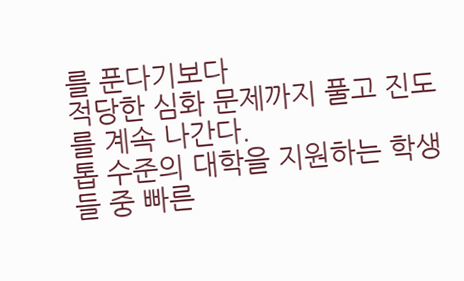를 푼다기보다
적당한 심화 문제까지 풀고 진도를 계속 나간다.
톱 수준의 대학을 지원하는 학생들 중 빠른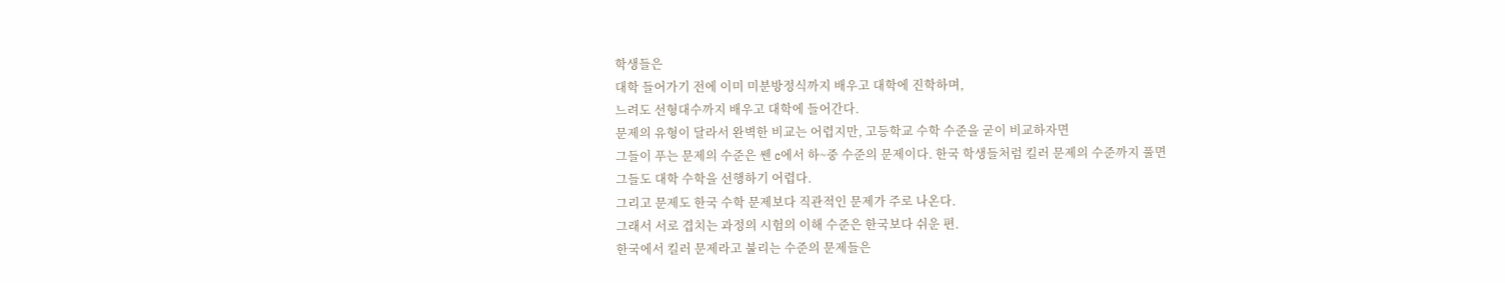학생들은
대학 들어가기 전에 이미 미분방정식까지 배우고 대학에 진학하며,
느려도 선형대수까지 배우고 대학에 들어간다.
문제의 유형이 달라서 완벽한 비교는 어렵지만, 고등학교 수학 수준을 굳이 비교하자면
그들이 푸는 문제의 수준은 쎈 c에서 하~중 수준의 문제이다. 한국 학생들처럼 킬러 문제의 수준까지 풀면
그들도 대학 수학을 선행하기 어렵다.
그리고 문제도 한국 수학 문제보다 직관적인 문제가 주로 나온다.
그래서 서로 겹치는 과정의 시험의 이해 수준은 한국보다 쉬운 편.
한국에서 킬러 문제라고 불리는 수준의 문제들은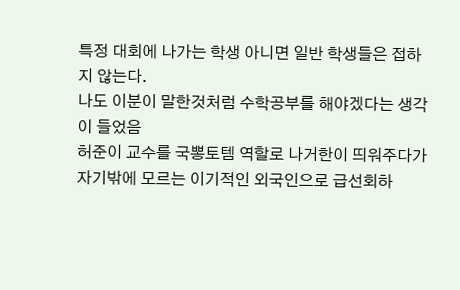특정 대회에 나가는 학생 아니면 일반 학생들은 접하지 않는다.
나도 이분이 말한것처럼 수학공부를 해야겠다는 생각이 들었음
허준이 교수를 국뽕토템 역할로 나거한이 띄워주다가 자기밖에 모르는 이기적인 외국인으로 급선회하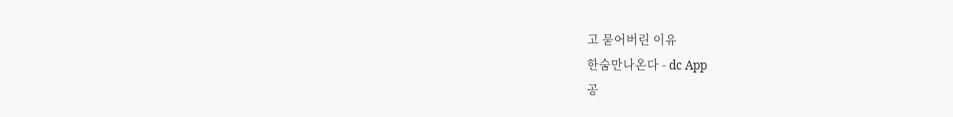고 묻어버린 이유
한숨만나온다 - dc App
공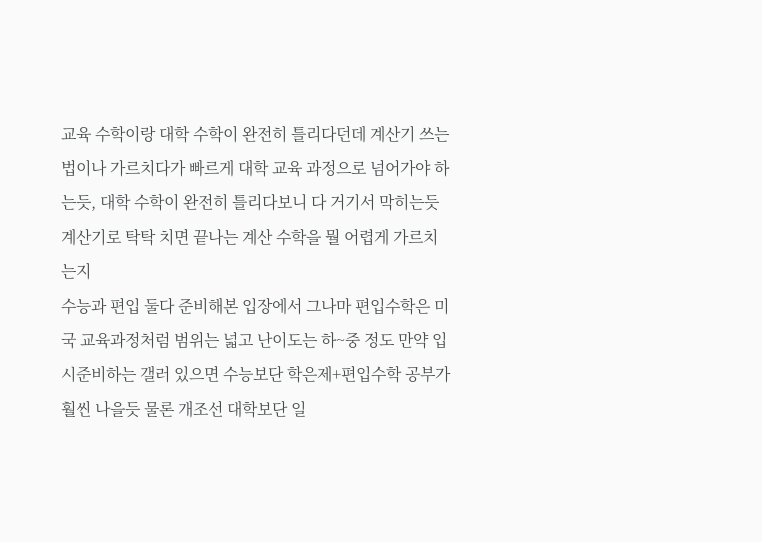교육 수학이랑 대학 수학이 완전히 틀리다던데 계산기 쓰는 법이나 가르치다가 빠르게 대학 교육 과정으로 넘어가야 하는듯, 대학 수학이 완전히 틀리다보니 다 거기서 막히는듯
계산기로 탁탁 치면 끝나는 계산 수학을 뭘 어렵게 가르치는지
수능과 편입 둘다 준비해본 입장에서 그나마 편입수학은 미국 교육과정처럼 범위는 넓고 난이도는 하~중 정도 만약 입시준비하는 갤러 있으면 수능보단 학은제+편입수학 공부가 훨씬 나을듯 물론 개조선 대학보단 일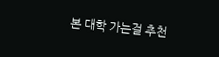본 대학 가는걸 추천